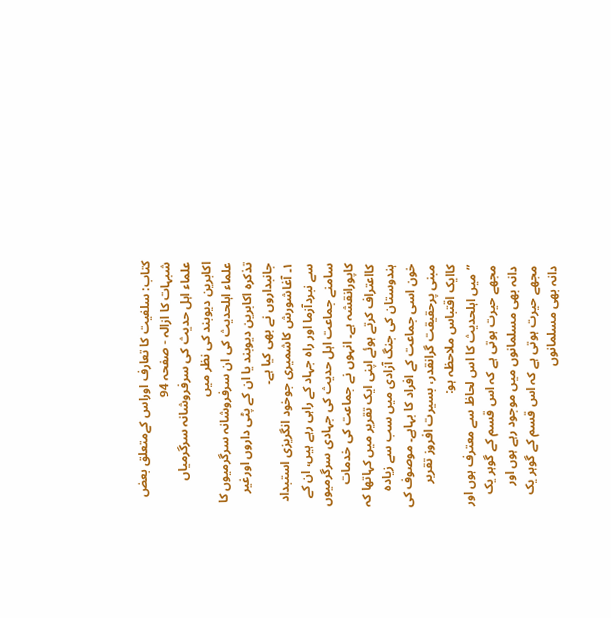کتاب: سلفیت کا تعارف اوراس کےمتعلق بعض شبہات کا ازالہ - صفحہ 94
علماء اہل حدیث کی سرفروشانہ سرگرمیاں اکابرین دیوبند کی نظر میں
علماء اہلحدیث کی ان سرفروشانہ سرگرمیوں کا تذکرہ اکابرین دیوبند یا ان کے پٹی داروں اورغیر جانبداروں نے بھی کیا ہے۔
۱۔ آغاشورش کاشمیری جوخود انگریزی استبداد سے نبردآزما اور راہ جہاد کے راہی رہے ہیں، ان کے سامنے جماعت اہل حدیث کی جہادی سرگرمیوں کاپورانقشہ ہے۔ انہوں نے جماعت کی خدمات کااعتراف کرتے ہوئے اپنی ایک تقریر میں کہاتھا کہ ہندوستان کی جنگ آزادی میں سب سے زیادہ خون اسی جماعت کے افراد کا بہاہے۔ موصوف کی مبنی پرحقیقت گرانقدر، بسیرت افروز تقریر کاایک اقتباس ملاحظہ ہو:
”میں اہلحدیث کا اس لحاظ سے معترف ہوں اور مجھے حیرت ہوتی ہے کہ اس قسم کے گوہر یک دانہ بھی مسلمانوں میں موجود رہے ہوں اور مجھے حیرت ہوتی ہے کہ اس قسم کے گوہر یک دانہ بھی مسلمانوں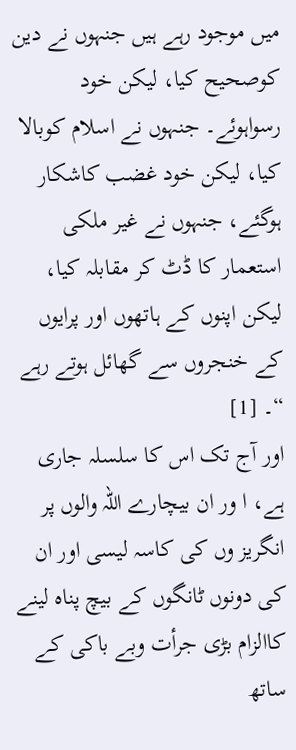میں موجود رہے ہیں جنہوں نے دین کوصحیح کیا، لیکن خود رسواہوئے۔ جنہوں نے اسلام کوبالا کیا، لیکن خود غضب کاشکار ہوگئے، جنہوں نے غیر ملکی استعمار کا ڈٹ کر مقابلہ کیا، لیکن اپنوں کے ہاتھوں اور پرایوں کے خنجروں سے گھائل ہوتے رہے “۔ [1]
اور آج تک اس کا سلسلہ جاری ہے، ا ور ان بیچارے اللہ والوں پر انگریز وں کی کاسہ لیسی اور ان کی دونوں ٹانگوں کے بیچ پناہ لینے کاالزام بڑی جرأت وبے باکی کے ساتھ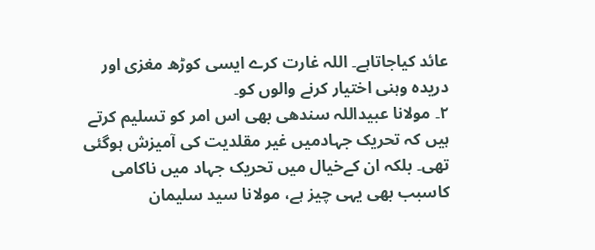عائد کیاجاتاہے۔ اللہ غارت کرے ایسی کوڑھ مغزی اور دریدہ وہنی اختیار کرنے والوں کو۔
۲۔ مولانا عبیداللہ سندھی بھی اس امر کو تسلیم کرتے ہیں کہ تحریک جہادمیں غیر مقلدیت کی آمیزش ہوگئی تھی۔ بلکہ ان کےخیال میں تحریک جہاد میں ناکامی کاسبب بھی یہی چیز ہے، مولانا سید سلیمان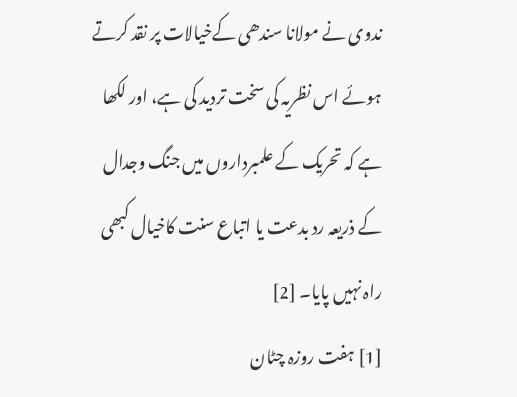ندوی نے مولانا سندھی کےخیالات پر نقد کرتے ہوئے اس نظریہ کی سخت تردید کی ہے، اور لکھا ہے کہ تحریک کے علمبرداروں میں جنگ وجدال کے ذریعہ رد بدعت یا اتباع سنت کاخیال کبھی راہ نہیں پایا۔ [2]
[1] ہفت روزہ چٹان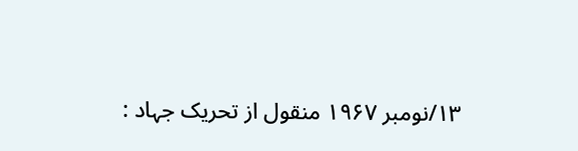۱۳/نومبر ۱۹۶۷ منقول از تحریک جہاد :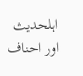اہلحدیث اور احناف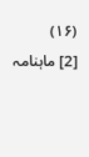(۱۶)
[2] ماہنامہ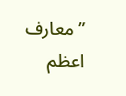”معارف اعظم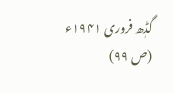گڈٖھ فروری ۱۹۴۱ء (ص ۹۹)